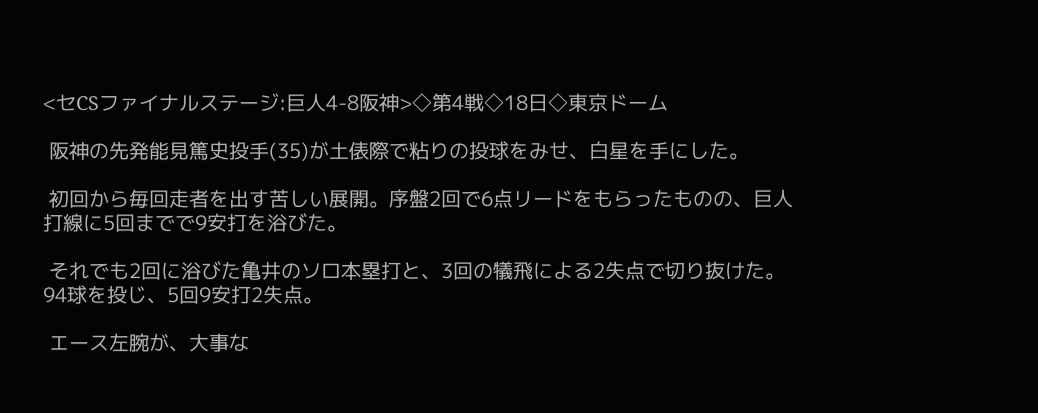<セCSファイナルステージ:巨人4-8阪神>◇第4戦◇18日◇東京ドーム

 阪神の先発能見篤史投手(35)が土俵際で粘りの投球をみせ、白星を手にした。

 初回から毎回走者を出す苦しい展開。序盤2回で6点リードをもらったものの、巨人打線に5回までで9安打を浴びた。

 それでも2回に浴びた亀井のソロ本塁打と、3回の犠飛による2失点で切り抜けた。94球を投じ、5回9安打2失点。

 エース左腕が、大事な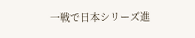一戦で日本シリーズ進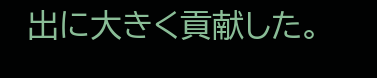出に大きく貢献した。